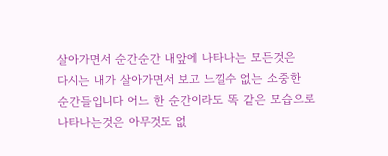살아가면서 순간순간 내앞에 나타나는 모든것은
다시는 내가 살아가면서 보고 느낄수 없는 소중한
순간들입니다 어느 한 순간이라도 똑 같은 모습으로
나타나는것은 아무것도 없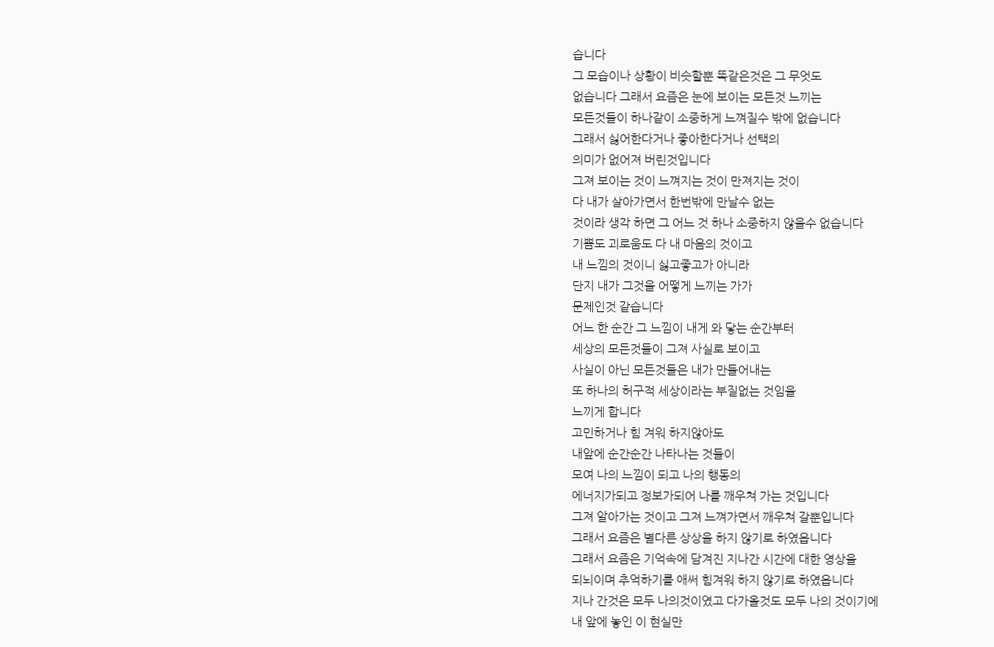습니다
그 모습이나 상황이 비슷할뿐 똑같은것은 그 무엇도
없습니다 그래서 요즘은 눈에 보이는 모든것 느끼는
모든것들이 하나같이 소중하게 느껴질수 밖에 없습니다
그래서 싫어한다거나 좋아한다거나 선택의
의미가 없어져 버린것입니다
그져 보이는 것이 느껴지는 것이 만져지는 것이
다 내가 살아가면서 한번밖에 만날수 없는
것이라 생각 하면 그 어느 것 하나 소중하지 않을수 없습니다
기쁨도 괴로움도 다 내 마음의 것이고
내 느낌의 것이니 싫고좋고가 아니라
단지 내가 그것을 어떻게 느끼는 가가
문제인것 같습니다
어느 한 순간 그 느낌이 내게 와 닿는 순간부터
세상의 모든것들이 그져 사실로 보이고
사실이 아닌 모든것들은 내가 만들어내는
또 하나의 허구적 세상이라는 부질없는 것임을
느끼게 합니다
고민하거나 힘 겨워 하지않아도
내앞에 순간순간 나타나는 것들이
모여 나의 느낌이 되고 나의 행동의
에너지가되고 정보가되어 나를 깨우쳐 가는 것입니다
그져 알아가는 것이고 그져 느껴가면서 깨우쳐 갈뿐입니다
그래서 요즘은 별다른 상상을 하지 않기로 하였읍니다
그래서 요즘은 기억속에 담겨진 지나간 시간에 대한 영상을
되뇌이며 추억하기를 애써 힘겨워 하지 않기로 하였읍니다
지나 간것은 모두 나의것이였고 다가올것도 모두 나의 것이기에
내 앞에 놓인 이 현실만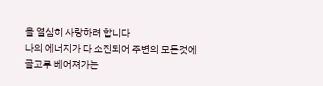을 열심히 사랑하려 합니다
나의 에너지가 다 소진되어 주변의 모든것에
골고루 베어져가는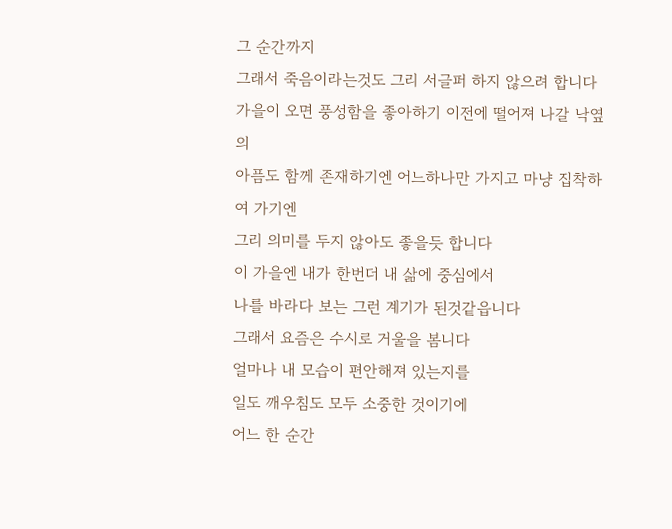그 순간까지
그래서 죽음이라는것도 그리 서글퍼 하지 않으려 합니다
가을이 오면 풍성함을 좋아하기 이전에 떨어져 나갈 낙옆의
아픔도 함께 존재하기엔 어느하나만 가지고 마냥 집착하여 가기엔
그리 의미를 두지 않아도 좋을듯 합니다
이 가을엔 내가 한번더 내 삶에 중심에서
나를 바라다 보는 그런 계기가 된것같읍니다
그래서 요즘은 수시로 거울을 봄니다
얼마나 내 모습이 편안해져 있는지를
일도 깨우침도 모두 소중한 것이기에
어느 한 순간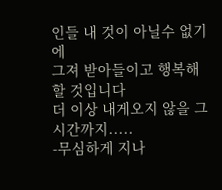인들 내 것이 아닐수 없기에
그져 받아들이고 행복해 할 것입니다
더 이상 내게오지 않을 그 시간까지.....
-무심하게 지나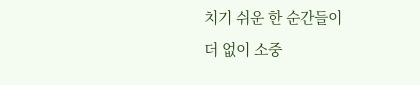치기 쉬운 한 순간들이
더 없이 소중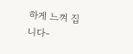하게 느껴 집니다-